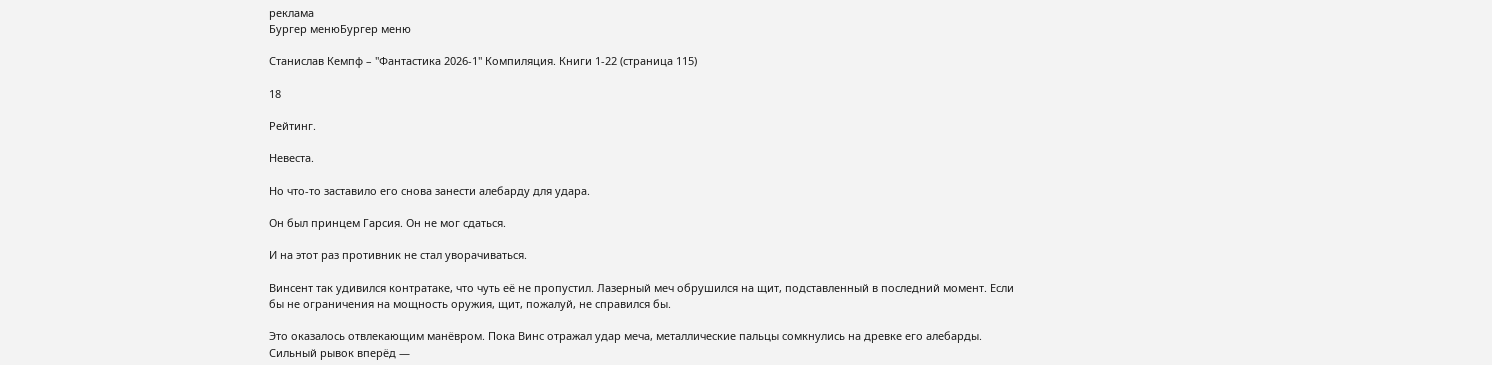реклама
Бургер менюБургер меню

Станислав Кемпф – "Фантастика 2026-1" Компиляция. Книги 1-22 (страница 115)

18

Рейтинг.

Невеста.

Но что-то заставило его снова занести алебарду для удара.

Он был принцем Гарсия. Он не мог сдаться.

И на этот раз противник не стал уворачиваться.

Винсент так удивился контратаке, что чуть её не пропустил. Лазерный меч обрушился на щит, подставленный в последний момент. Если бы не ограничения на мощность оружия, щит, пожалуй, не справился бы.

Это оказалось отвлекающим манёвром. Пока Винс отражал удар меча, металлические пальцы сомкнулись на древке его алебарды. Сильный рывок вперёд —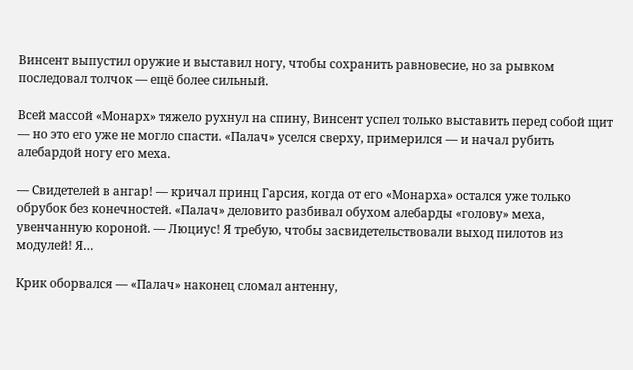Винсент выпустил оружие и выставил ногу, чтобы сохранить равновесие, но за рывком последовал толчок — ещё более сильный.

Всей массой «Монарх» тяжело рухнул на спину, Винсент успел только выставить перед собой щит — но это его уже не могло спасти. «Палач» уселся сверху, примерился — и начал рубить алебардой ногу его меха.

— Свидетелей в ангар! — кричал принц Гарсия, когда от его «Монарха» остался уже только обрубок без конечностей. «Палач» деловито разбивал обухом алебарды «голову» меха, увенчанную короной. — Люциус! Я требую, чтобы засвидетельствовали выход пилотов из модулей! Я…

Крик оборвался — «Палач» наконец сломал антенну,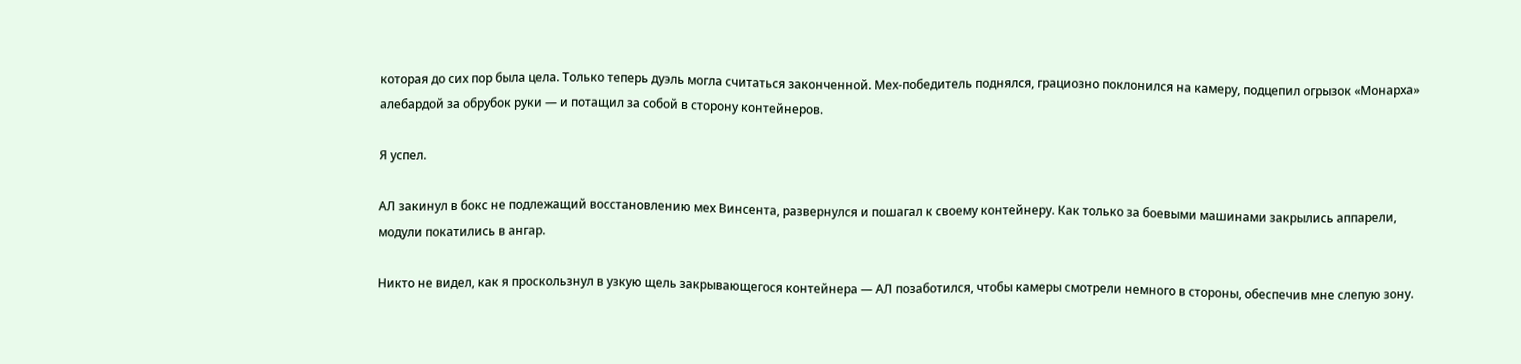которая до сих пор была цела. Только теперь дуэль могла считаться законченной. Мех-победитель поднялся, грациозно поклонился на камеру, подцепил огрызок «Монарха» алебардой за обрубок руки — и потащил за собой в сторону контейнеров.

Я успел.

АЛ закинул в бокс не подлежащий восстановлению мех Винсента, развернулся и пошагал к своему контейнеру. Как только за боевыми машинами закрылись аппарели, модули покатились в ангар.

Никто не видел, как я проскользнул в узкую щель закрывающегося контейнера — АЛ позаботился, чтобы камеры смотрели немного в стороны, обеспечив мне слепую зону.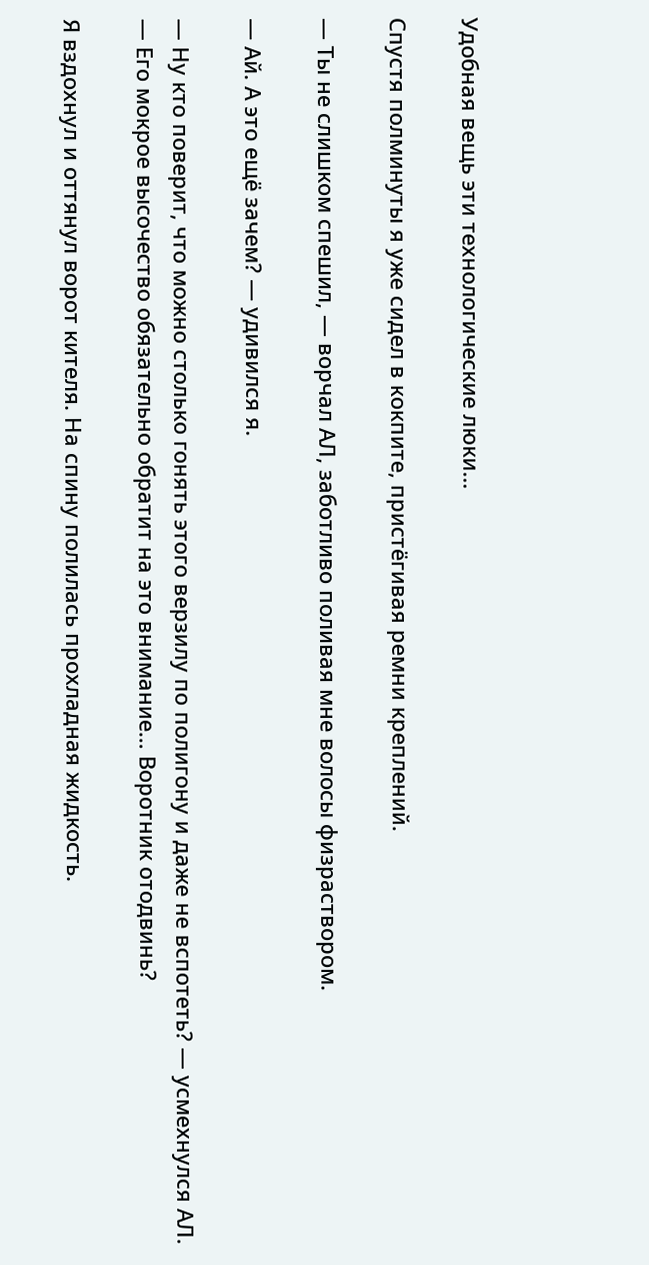Удобная вещь эти технологические люки…

Спустя полминуты я уже сидел в кокпите, пристёгивая ремни креплений.

— Ты не слишком спешил, — ворчал АЛ, заботливо поливая мне волосы физраствором.

— Ай. А это ещё зачем? — удивился я.

— Ну кто поверит, что можно столько гонять этого верзилу по полигону и даже не вспотеть? — усмехнулся АЛ. — Его мокрое высочество обязательно обратит на это внимание… Воротник отодвинь?

Я вздохнул и оттянул ворот кителя. На спину полилась прохладная жидкость.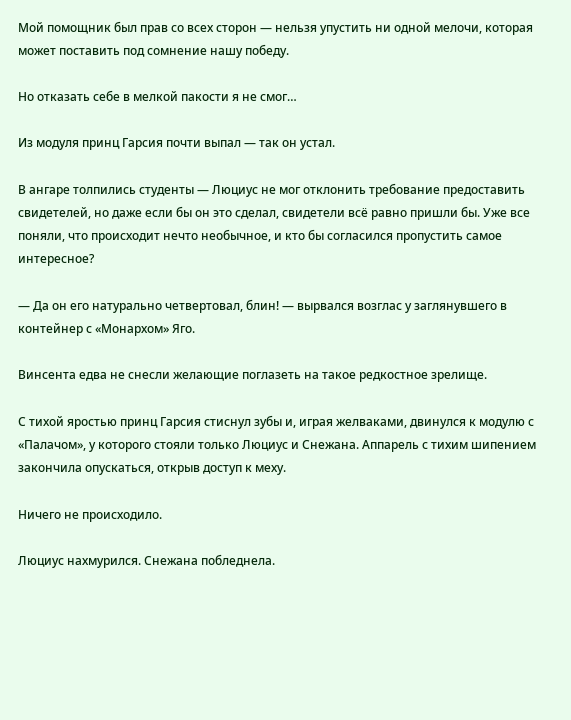Мой помощник был прав со всех сторон — нельзя упустить ни одной мелочи, которая может поставить под сомнение нашу победу.

Но отказать себе в мелкой пакости я не смог…

Из модуля принц Гарсия почти выпал — так он устал.

В ангаре толпились студенты — Люциус не мог отклонить требование предоставить свидетелей, но даже если бы он это сделал, свидетели всё равно пришли бы. Уже все поняли, что происходит нечто необычное, и кто бы согласился пропустить самое интересное?

— Да он его натурально четвертовал, блин! — вырвался возглас у заглянувшего в контейнер с «Монархом» Яго.

Винсента едва не снесли желающие поглазеть на такое редкостное зрелище.

С тихой яростью принц Гарсия стиснул зубы и, играя желваками, двинулся к модулю с «Палачом», у которого стояли только Люциус и Снежана. Аппарель с тихим шипением закончила опускаться, открыв доступ к меху.

Ничего не происходило.

Люциус нахмурился. Снежана побледнела.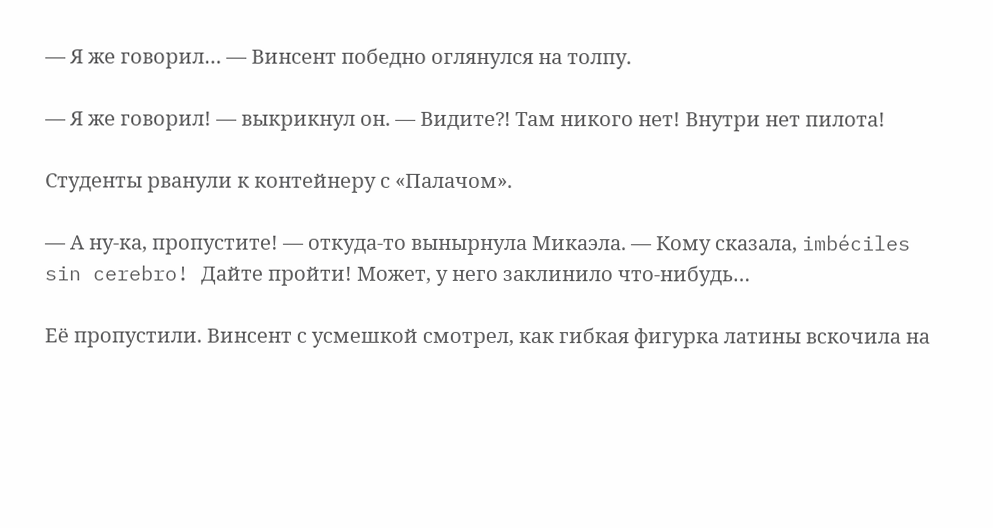— Я же говорил… — Винсент победно оглянулся на толпу.

— Я же говорил! — выкрикнул он. — Видите⁈ Там никого нет! Внутри нет пилота!

Студенты рванули к контейнеру с «Палачом».

— А ну-ка, пропустите! — откуда-то вынырнула Микаэла. — Кому сказала, imbéciles sin cerebro! Дайте пройти! Может, у него заклинило что-нибудь…

Её пропустили. Винсент с усмешкой смотрел, как гибкая фигурка латины вскочила на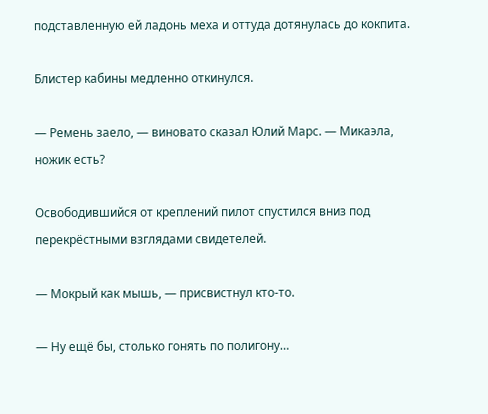подставленную ей ладонь меха и оттуда дотянулась до кокпита.

Блистер кабины медленно откинулся.

— Ремень заело, — виновато сказал Юлий Марс. — Микаэла, ножик есть?

Освободившийся от креплений пилот спустился вниз под перекрёстными взглядами свидетелей.

— Мокрый как мышь, — присвистнул кто-то.

— Ну ещё бы, столько гонять по полигону…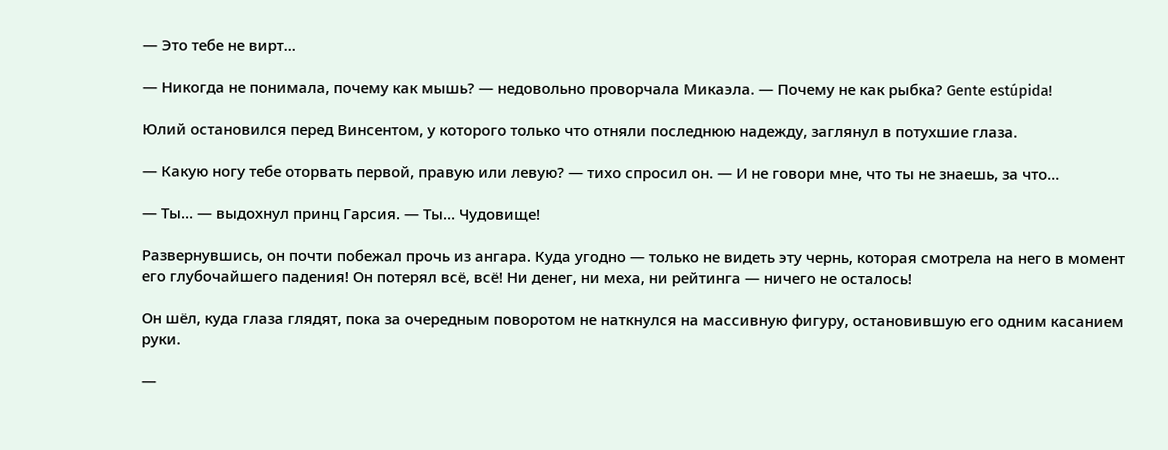— Это тебе не вирт…

— Никогда не понимала, почему как мышь? — недовольно проворчала Микаэла. — Почему не как рыбка? Gente estúpida!

Юлий остановился перед Винсентом, у которого только что отняли последнюю надежду, заглянул в потухшие глаза.

— Какую ногу тебе оторвать первой, правую или левую? — тихо спросил он. — И не говори мне, что ты не знаешь, за что…

— Ты… — выдохнул принц Гарсия. — Ты… Чудовище!

Развернувшись, он почти побежал прочь из ангара. Куда угодно — только не видеть эту чернь, которая смотрела на него в момент его глубочайшего падения! Он потерял всё, всё! Ни денег, ни меха, ни рейтинга — ничего не осталось!

Он шёл, куда глаза глядят, пока за очередным поворотом не наткнулся на массивную фигуру, остановившую его одним касанием руки.

—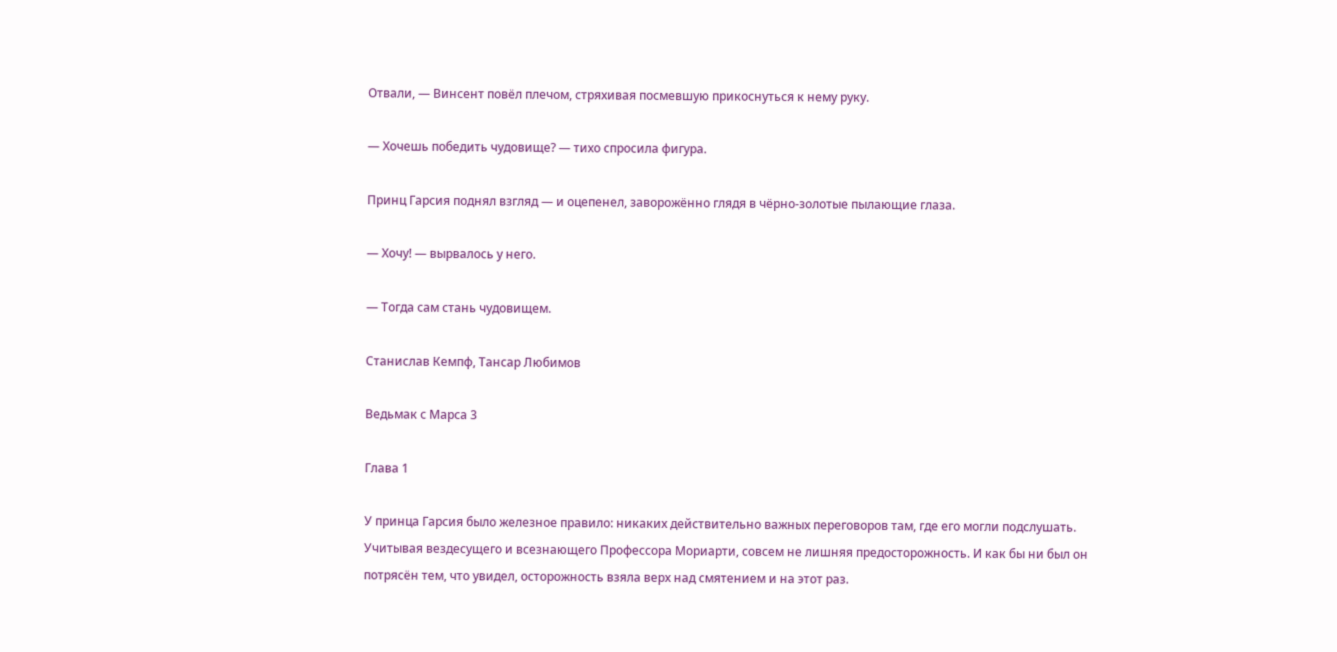Отвали, — Винсент повёл плечом, стряхивая посмевшую прикоснуться к нему руку.

— Хочешь победить чудовище? — тихо спросила фигура.

Принц Гарсия поднял взгляд — и оцепенел, заворожённо глядя в чёрно-золотые пылающие глаза.

— Хочу! — вырвалось у него.

— Тогда сам стань чудовищем.

Станислав Кемпф, Тансар Любимов

Ведьмак с Марса 3

Глава 1

У принца Гарсия было железное правило: никаких действительно важных переговоров там, где его могли подслушать. Учитывая вездесущего и всезнающего Профессора Мориарти, совсем не лишняя предосторожность. И как бы ни был он потрясён тем, что увидел, осторожность взяла верх над смятением и на этот раз.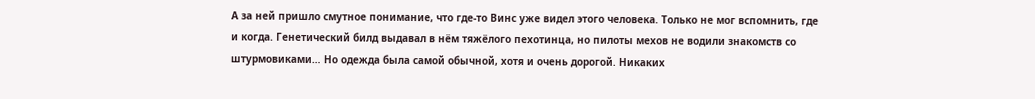А за ней пришло смутное понимание, что где-то Винс уже видел этого человека. Только не мог вспомнить, где и когда. Генетический билд выдавал в нём тяжёлого пехотинца, но пилоты мехов не водили знакомств со штурмовиками… Но одежда была самой обычной, хотя и очень дорогой. Никаких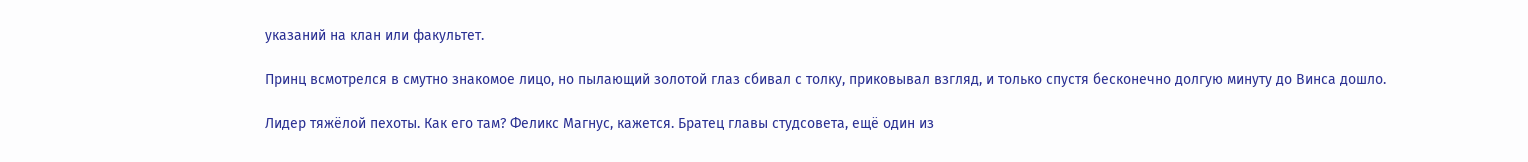указаний на клан или факультет.

Принц всмотрелся в смутно знакомое лицо, но пылающий золотой глаз сбивал с толку, приковывал взгляд, и только спустя бесконечно долгую минуту до Винса дошло.

Лидер тяжёлой пехоты. Как его там? Феликс Магнус, кажется. Братец главы студсовета, ещё один из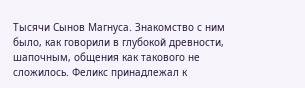Тысячи Сынов Магнуса. Знакомство с ним было, как говорили в глубокой древности, шапочным, общения как такового не сложилось. Феликс принадлежал к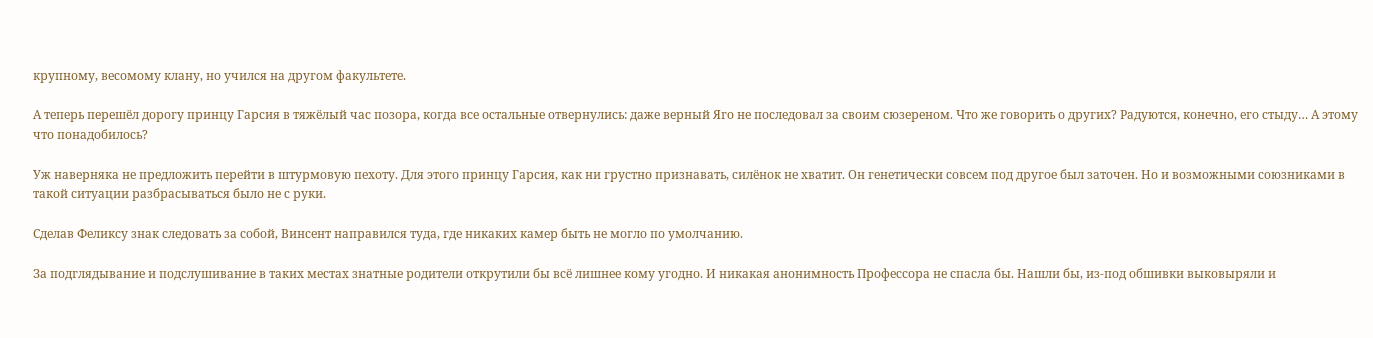крупному, весомому клану, но учился на другом факультете.

А теперь перешёл дорогу принцу Гарсия в тяжёлый час позора, когда все остальные отвернулись: даже верный Яго не последовал за своим сюзереном. Что же говорить о других? Радуются, конечно, его стыду… А этому что понадобилось?

Уж наверняка не предложить перейти в штурмовую пехоту. Для этого принцу Гарсия, как ни грустно признавать, силёнок не хватит. Он генетически совсем под другое был заточен. Но и возможными союзниками в такой ситуации разбрасываться было не с руки.

Сделав Феликсу знак следовать за собой, Винсент направился туда, где никаких камер быть не могло по умолчанию.

За подглядывание и подслушивание в таких местах знатные родители открутили бы всё лишнее кому угодно. И никакая анонимность Профессора не спасла бы. Нашли бы, из-под обшивки выковыряли и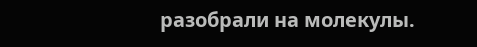разобрали на молекулы.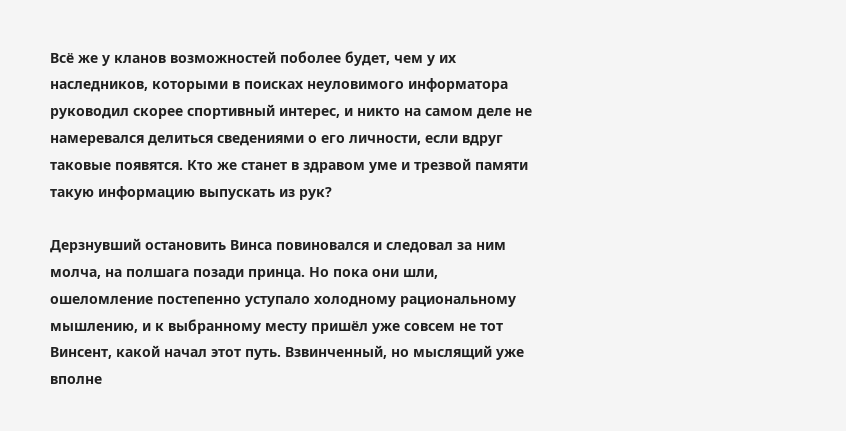Всё же у кланов возможностей поболее будет, чем у их наследников, которыми в поисках неуловимого информатора руководил скорее спортивный интерес, и никто на самом деле не намеревался делиться сведениями о его личности, если вдруг таковые появятся. Кто же станет в здравом уме и трезвой памяти такую информацию выпускать из рук?

Дерзнувший остановить Винса повиновался и следовал за ним молча, на полшага позади принца. Но пока они шли, ошеломление постепенно уступало холодному рациональному мышлению, и к выбранному месту пришёл уже совсем не тот Винсент, какой начал этот путь. Взвинченный, но мыслящий уже вполне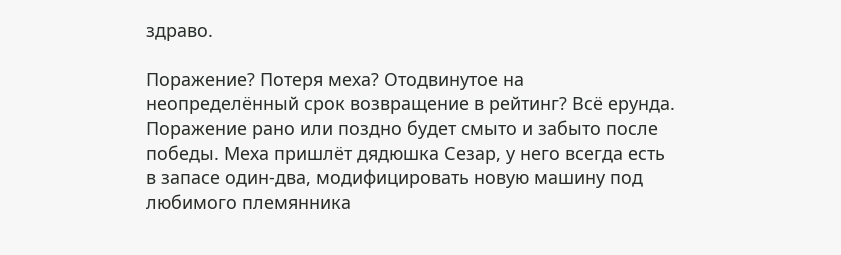здраво.

Поражение? Потеря меха? Отодвинутое на неопределённый срок возвращение в рейтинг? Всё ерунда. Поражение рано или поздно будет смыто и забыто после победы. Меха пришлёт дядюшка Сезар, у него всегда есть в запасе один-два, модифицировать новую машину под любимого племянника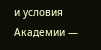и условия Академии —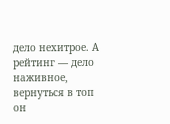дело нехитрое. А рейтинг — дело наживное, вернуться в топ он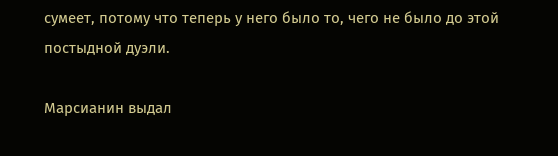сумеет, потому что теперь у него было то, чего не было до этой постыдной дуэли.

Марсианин выдал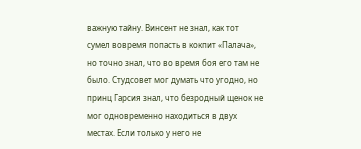важную тайну. Винсент не знал, как тот сумел вовремя попасть в кокпит «Палача», но точно знал, что во время боя его там не было. Студсовет мог думать что угодно, но принц Гарсия знал, что безродный щенок не мог одновременно находиться в двух местах. Если только у него не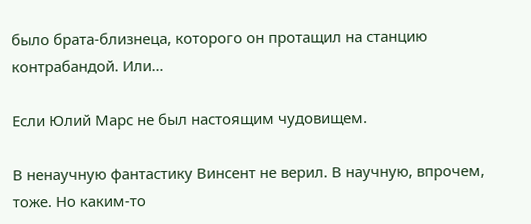было брата-близнеца, которого он протащил на станцию контрабандой. Или…

Если Юлий Марс не был настоящим чудовищем.

В ненаучную фантастику Винсент не верил. В научную, впрочем, тоже. Но каким-то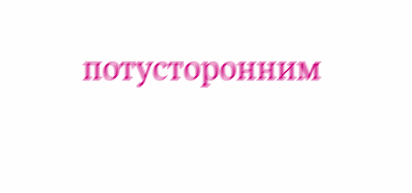потусторонним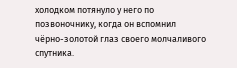холодком потянуло у него по позвоночнику, когда он вспомнил чёрно-золотой глаз своего молчаливого спутника.